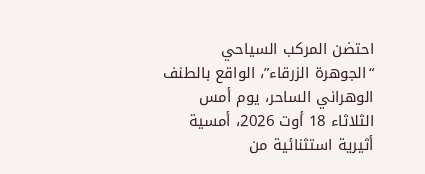احتضن المركب السياحي “الجوهرة الزرقاء”، الواقع بالطنف الوهراني الساحر، يوم أمس الثلاثاء 18 أوت 2026، أمسية أثيرية استثنائية من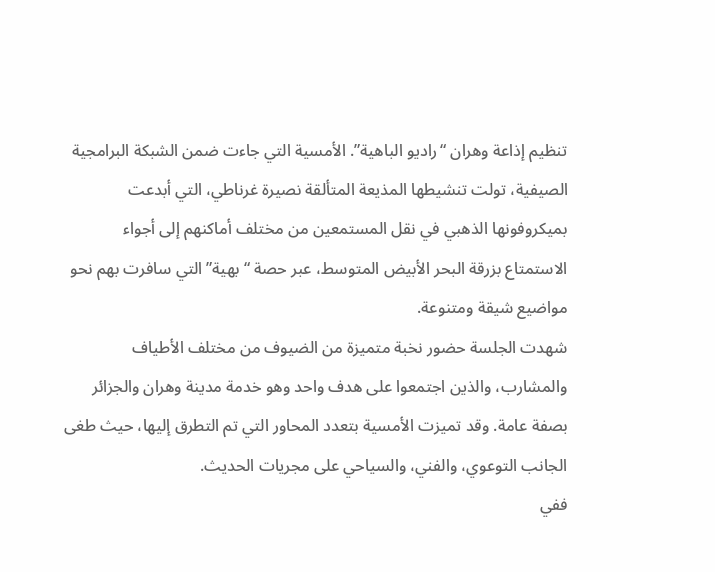تنظيم إذاعة وهران “راديو الباهية”. الأمسية التي جاءت ضمن الشبكة البرامجية الصيفية، تولت تنشيطها المذيعة المتألقة نصيرة غرناطي، التي أبدعت بميكروفونها الذهبي في نقل المستمعين من مختلف أماكنهم إلى أجواء الاستمتاع بزرقة البحر الأبيض المتوسط، عبر حصة “بهية” التي سافرت بهم نحو مواضيع شيقة ومتنوعة.
شهدت الجلسة حضور نخبة متميزة من الضيوف من مختلف الأطياف والمشارب، والذين اجتمعوا على هدف واحد وهو خدمة مدينة وهران والجزائر بصفة عامة. وقد تميزت الأمسية بتعدد المحاور التي تم التطرق إليها، حيث طغى الجانب التوعوي، والفني، والسياحي على مجريات الحديث.
ففي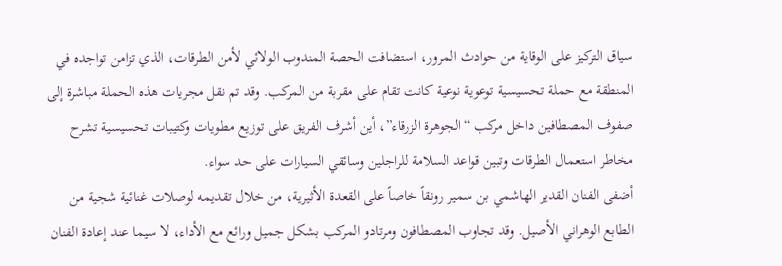سياق التركيز على الوقاية من حوادث المرور، استضافت الحصة المندوب الولائي لأمن الطرقات، الذي تزامن تواجده في المنطقة مع حملة تحسيسية توعوية نوعية كانت تقام على مقربة من المركب. وقد تم نقل مجريات هذه الحملة مباشرة إلى صفوف المصطافين داخل مركب “الجوهرة الزرقاء”، أين أشرف الفريق على توزيع مطويات وكتيبات تحسيسية تشرح مخاطر استعمال الطرقات وتبين قواعد السلامة للراجلين وسائقي السيارات على حد سواء.
أضفى الفنان القدير الهاشمي بن سمير رونقاً خاصاً على القعدة الأثيرية، من خلال تقديمه لوصلات غنائية شجية من الطابع الوهراني الأصيل. وقد تجاوب المصطافون ومرتادو المركب بشكل جميل ورائع مع الأداء، لا سيما عند إعادة الفنان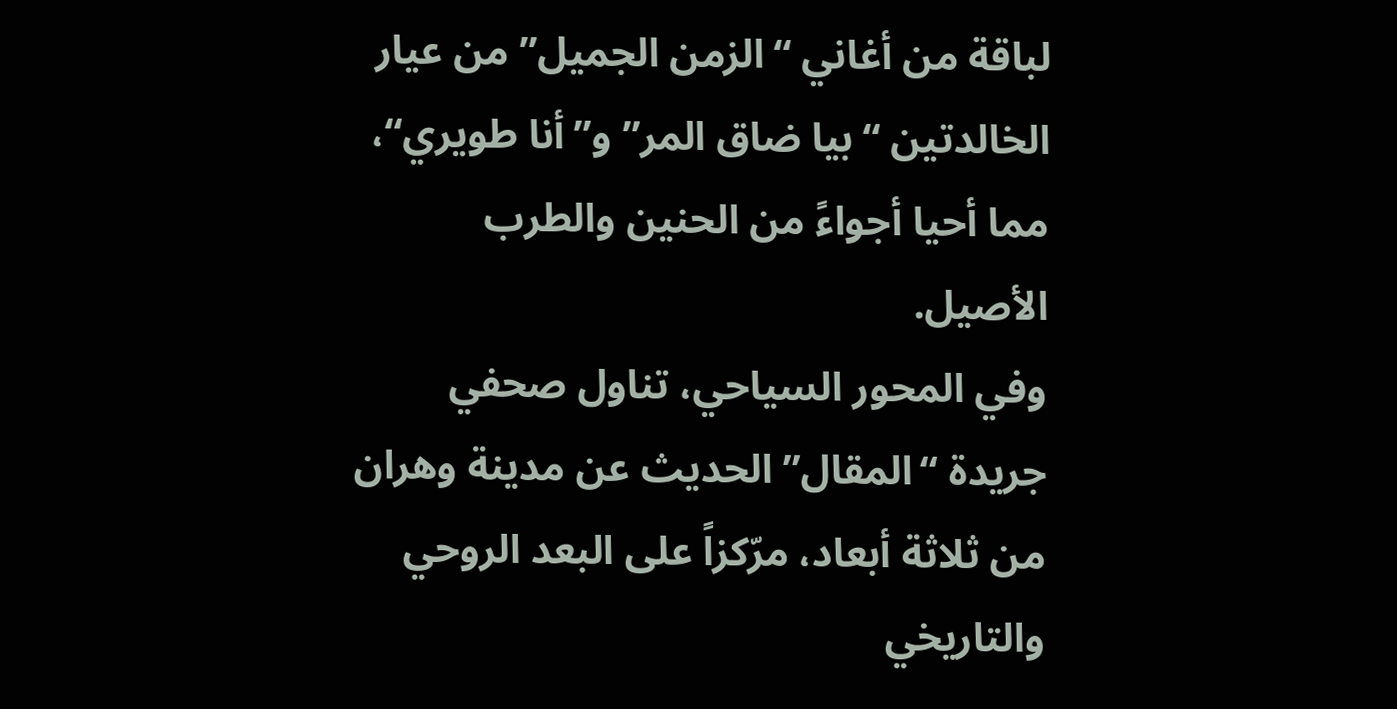لباقة من أغاني “الزمن الجميل” من عيار الخالدتين “بيا ضاق المر” و”أنا طويري“، مما أحيا أجواءً من الحنين والطرب الأصيل.
وفي المحور السياحي، تناول صحفي جريدة “المقال” الحديث عن مدينة وهران من ثلاثة أبعاد، مرّكزاً على البعد الروحي والتاريخي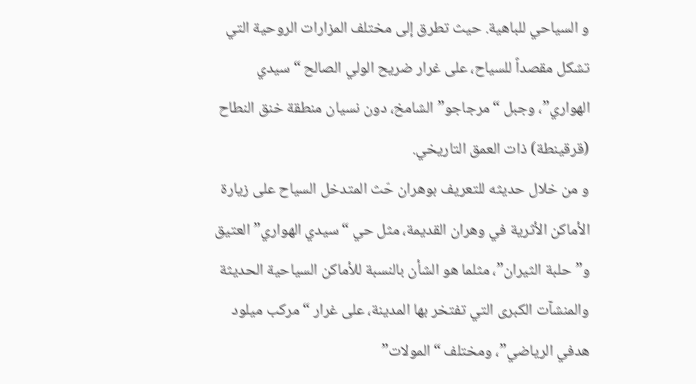و السياحي للباهية. حيث تطرق إلى مختلف المزارات الروحية التي تشكل مقصداً للسياح، على غرار ضريح الولي الصالح “سيدي الهواري”، وجبل “مرجاجو” الشامخ، دون نسيان منطقة خنق النطاح (قرقينطة) ذات العمق التاريخي.
و من خلال حديثه للتعريف بوهران حّث المتدخل السياح على زيارة الأماكن الأثرية في وهران القديمة، مثل حي “سيدي الهواري” العتيق و”حلبة الثيران”، مثلما هو الشأن بالنسبة للأماكن السياحية الحديثة والمنشآت الكبرى التي تفتخر بها المدينة، على غرار “مركب ميلود هدفي الرياضي”، ومختلف “المولات”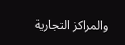والمراكز التجارية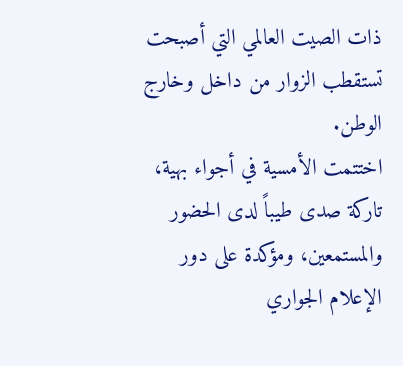ذات الصيت العالمي التي أصبحت تستقطب الزوار من داخل وخارج الوطن.
اختتمت الأمسية في أجواء بهية، تاركة صدى طيباً لدى الحضور والمستمعين، ومؤكدة على دور الإعلام الجواري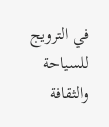في الترويج للسياحة والثقافة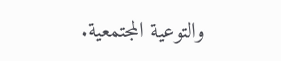والتوعية المجتمعية.